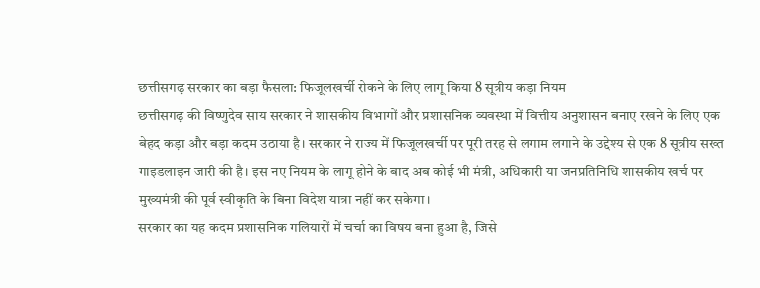छत्तीसगढ़ सरकार का बड़ा फैसला: फिजूलखर्ची रोकने के लिए लागू किया 8 सूत्रीय कड़ा नियम
छत्तीसगढ़ की विष्णुदेव साय सरकार ने शासकीय विभागों और प्रशासनिक व्यवस्था में वित्तीय अनुशासन बनाए रखने के लिए एक बेहद कड़ा और बड़ा कदम उठाया है। सरकार ने राज्य में फिजूलखर्ची पर पूरी तरह से लगाम लगाने के उद्देश्य से एक 8 सूत्रीय सख्त गाइडलाइन जारी की है। इस नए नियम के लागू होने के बाद अब कोई भी मंत्री, अधिकारी या जनप्रतिनिधि शासकीय खर्च पर मुख्यमंत्री की पूर्व स्वीकृति के बिना विदेश यात्रा नहीं कर सकेगा।
सरकार का यह कदम प्रशासनिक गलियारों में चर्चा का विषय बना हुआ है, जिसे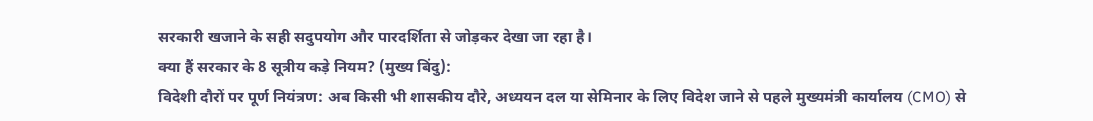सरकारी खजाने के सही सदुपयोग और पारदर्शिता से जोड़कर देखा जा रहा है।
क्या हैं सरकार के 8 सूत्रीय कड़े नियम? (मुख्य बिंदु):
विदेशी दौरों पर पूर्ण नियंत्रण: अब किसी भी शासकीय दौरे, अध्ययन दल या सेमिनार के लिए विदेश जाने से पहले मुख्यमंत्री कार्यालय (CMO) से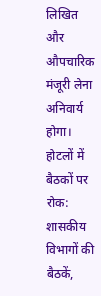लिखित और औपचारिक मंजूरी लेना अनिवार्य होगा।
होटलों में बैठकों पर रोक: शासकीय विभागों की बैठकें,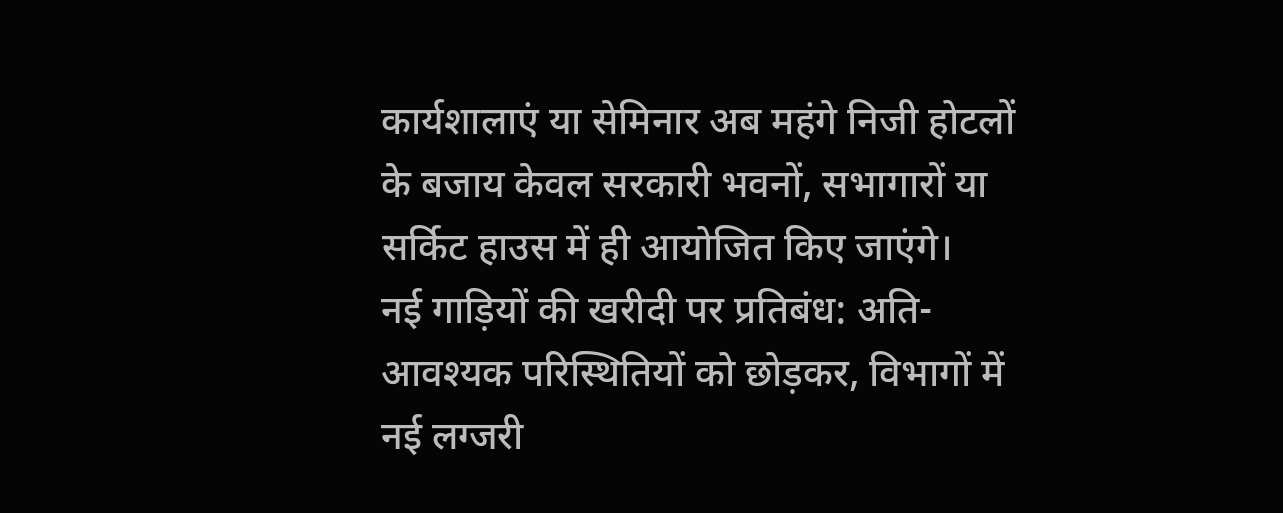कार्यशालाएं या सेमिनार अब महंगे निजी होटलों के बजाय केवल सरकारी भवनों, सभागारों या सर्किट हाउस में ही आयोजित किए जाएंगे।
नई गाड़ियों की खरीदी पर प्रतिबंध: अति-आवश्यक परिस्थितियों को छोड़कर, विभागों में नई लग्जरी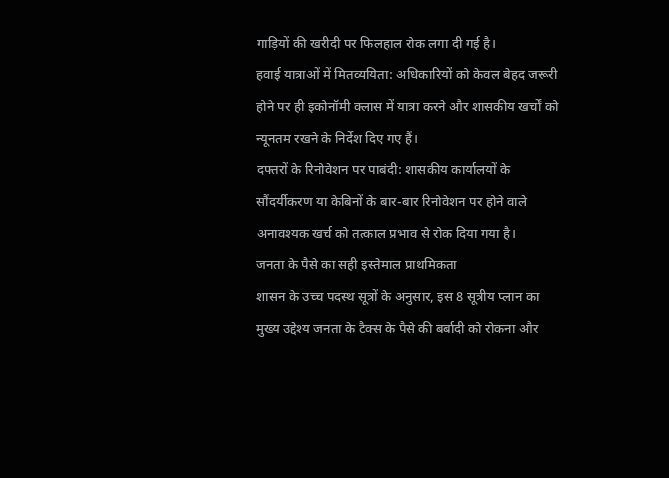गाड़ियों की खरीदी पर फिलहाल रोक लगा दी गई है।
हवाई यात्राओं में मितव्ययिता: अधिकारियों को केवल बेहद जरूरी होने पर ही इकोनॉमी क्लास में यात्रा करने और शासकीय खर्चों को न्यूनतम रखने के निर्देश दिए गए हैं।
दफ्तरों के रिनोवेशन पर पाबंदी: शासकीय कार्यालयों के सौंदर्यीकरण या केबिनों के बार-बार रिनोवेशन पर होने वाले अनावश्यक खर्च को तत्काल प्रभाव से रोक दिया गया है।
जनता के पैसे का सही इस्तेमाल प्राथमिकता
शासन के उच्च पदस्थ सूत्रों के अनुसार, इस 8 सूत्रीय प्लान का मुख्य उद्देश्य जनता के टैक्स के पैसे की बर्बादी को रोकना और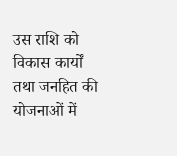उस राशि को विकास कार्यों तथा जनहित की योजनाओं में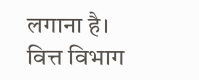लगाना है। वित्त विभाग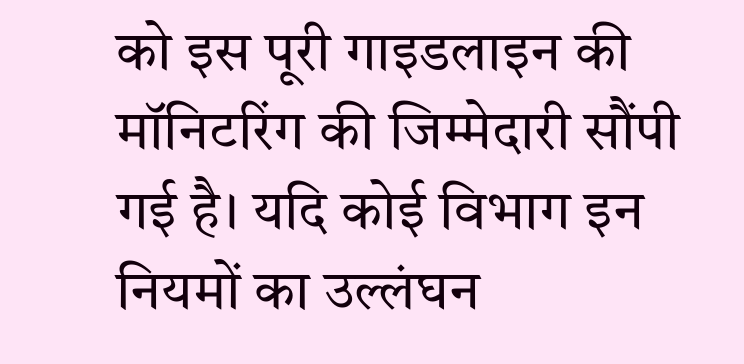को इस पूरी गाइडलाइन की मॉनिटरिंग की जिम्मेदारी सौंपी गई है। यदि कोई विभाग इन नियमों का उल्लंघन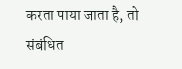करता पाया जाता है, तो संबंधित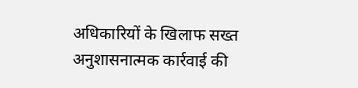अधिकारियों के खिलाफ सख्त अनुशासनात्मक कार्रवाई की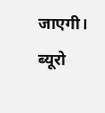जाएगी।
ब्यूरो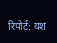रिपोर्ट: यश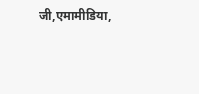जी,एमामीडिया,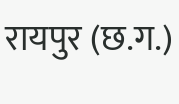रायपुर (छ.ग.)